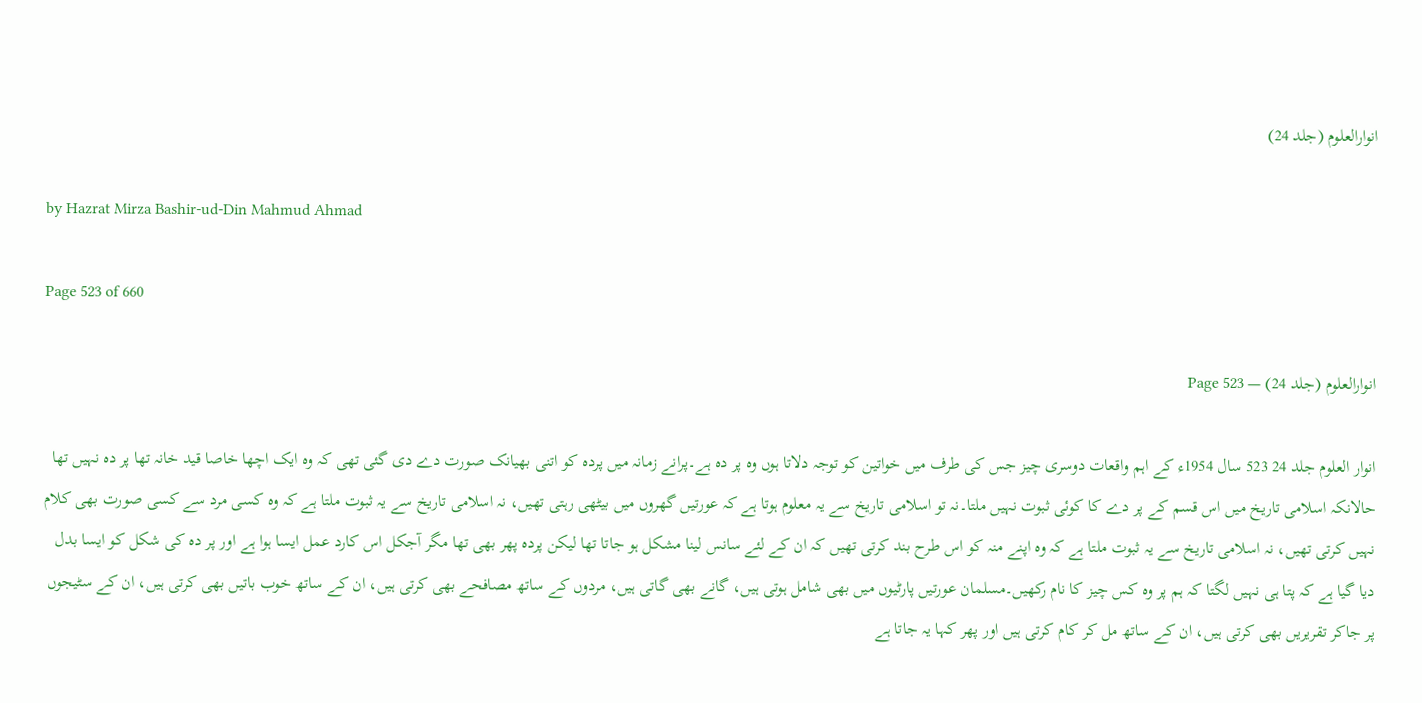انوارالعلوم (جلد 24)

by Hazrat Mirza Bashir-ud-Din Mahmud Ahmad

Page 523 of 660

انوارالعلوم (جلد 24) — Page 523

انوار العلوم جلد 24 523 سال 1954ء کے اہم واقعات دوسری چیز جس کی طرف میں خواتین کو توجہ دلاتا ہوں وہ پر دہ ہے۔پرانے زمانہ میں پردہ کو اتنی بھیانک صورت دے دی گئی تھی کہ وہ ایک اچھا خاصا قید خانہ تھا پر دہ نہیں تھا حالانکہ اسلامی تاریخ میں اس قسم کے پر دے کا کوئی ثبوت نہیں ملتا۔نہ تو اسلامی تاریخ سے یہ معلوم ہوتا ہے کہ عورتیں گھروں میں بیٹھی رہتی تھیں، نہ اسلامی تاریخ سے یہ ثبوت ملتا ہے کہ وہ کسی مرد سے کسی صورت بھی کلام نہیں کرتی تھیں، نہ اسلامی تاریخ سے یہ ثبوت ملتا ہے کہ وہ اپنے منہ کو اس طرح بند کرتی تھیں کہ ان کے لئے سانس لینا مشکل ہو جاتا تھا لیکن پردہ پھر بھی تھا مگر آجکل اس کارد عمل ایسا ہوا ہے اور پر دہ کی شکل کو ایسا بدل دیا گیا ہے کہ پتا ہی نہیں لگتا کہ ہم پر وہ کس چیز کا نام رکھیں۔مسلمان عورتیں پارٹیوں میں بھی شامل ہوتی ہیں، گانے بھی گاتی ہیں، مردوں کے ساتھ مصافحے بھی کرتی ہیں، ان کے ساتھ خوب باتیں بھی کرتی ہیں، ان کے سٹیجوں پر جاکر تقریریں بھی کرتی ہیں، ان کے ساتھ مل کر کام کرتی ہیں اور پھر کہا یہ جاتا ہے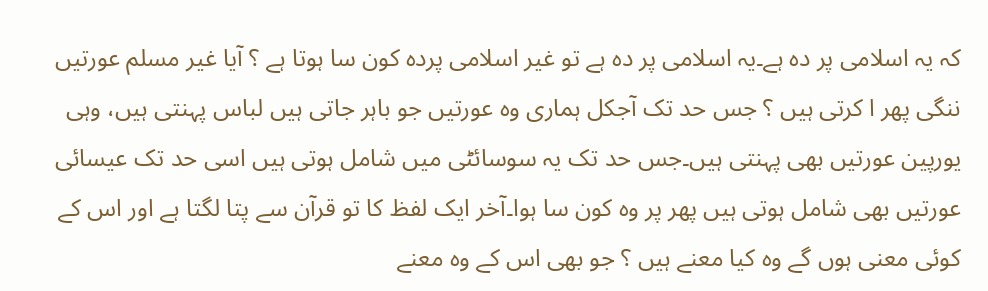کہ یہ اسلامی پر دہ ہے۔یہ اسلامی پر دہ ہے تو غیر اسلامی پردہ کون سا ہوتا ہے ؟ آیا غیر مسلم عورتیں ننگی پھر ا کرتی ہیں ؟ جس حد تک آجکل ہماری وہ عورتیں جو باہر جاتی ہیں لباس پہنتی ہیں، وہی یورپین عورتیں بھی پہنتی ہیں۔جس حد تک یہ سوسائٹی میں شامل ہوتی ہیں اسی حد تک عیسائی عورتیں بھی شامل ہوتی ہیں پھر پر وہ کون سا ہوا۔آخر ایک لفظ کا تو قرآن سے پتا لگتا ہے اور اس کے کوئی معنی ہوں گے وہ کیا معنے ہیں ؟ جو بھی اس کے وہ معنے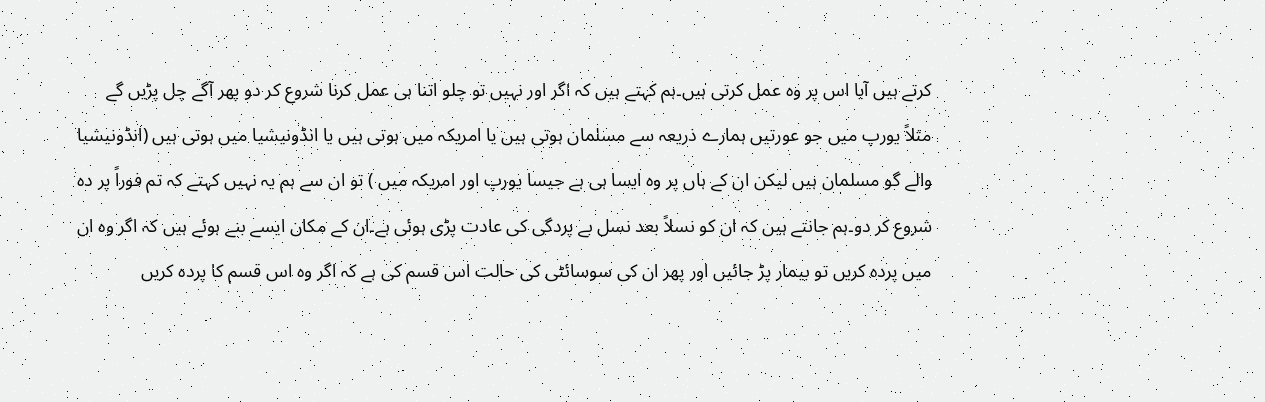کرتے ہیں آیا اس پر وہ عمل کرتی ہیں۔ہم کہتے ہیں کہ اگر اور نہیں تو چلو اتنا ہی عمل کرنا شروع کر دو پھر آگے چل پڑیں گے مثلاً یورپ میں جو عورتیں ہمارے ذریعہ سے مسلمان ہوتی ہیں یا امریکہ میں ہوتی ہیں یا انڈونیشیا میں ہوتی ہیں (انڈونیشیا والے گو مسلمان ہیں لیکن ان کے ہاں پر وہ ایسا ہی ہے جیسا یورپ اور امریکہ میں ) تو ان سے ہم یہ نہیں کہتے کہ تم فوراً پر دہ شروع کر دو۔ہم جانتے ہیں کہ ان کو نسلاً بعد نسل بے پردگی کی عادت پڑی ہوئی ہے۔ان کے مکان ایسے بنے ہوئے ہیں کہ اگر وہ ان میں پردہ کریں تو بیمار پڑ جائیں اور پھر ان کی سوسائٹی کی حالت اس قسم کی ہے کہ اگر وہ اس قسم کا پردہ کریں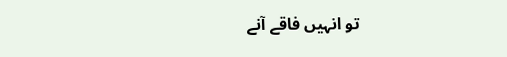تو انہیں فاقے آنے